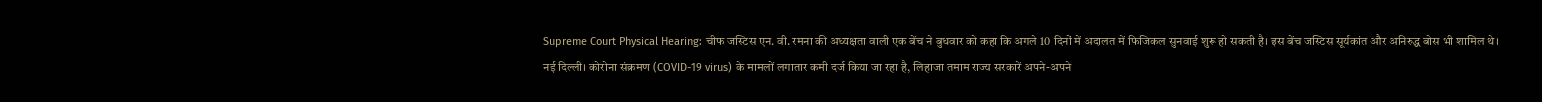Supreme Court Physical Hearing: चीफ जस्टिस एन. वी. रमना की अध्यक्षता वाली एक बेंच ने बुधवार को कहा कि अगले 10 दिनों में अदालत में फिजिकल सुनवाई शुरू हो सकती है। इस बेंच जस्टिस सूर्यकांत और अनिरुद्ध बोस भी शामिल थे।
नई दिल्ली। कोरोना संक्रमण (COVID-19 virus) के मामलों लगातार कमी दर्ज किया जा रहा है, लिहाजा तमाम राज्य सरकारें अपने-अपने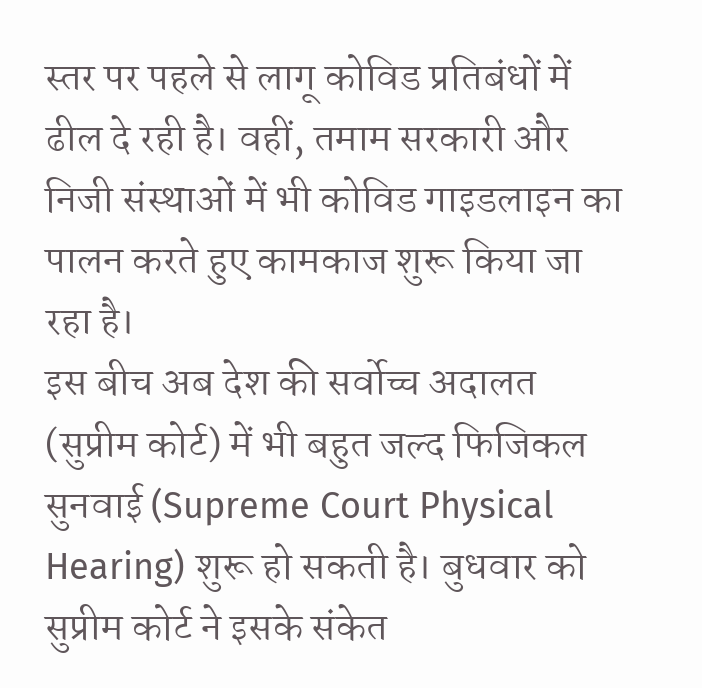स्तर पर पहले से लागू कोविड प्रतिबंधों में ढील दे रही है। वहीं, तमाम सरकारी और निजी संस्थाओं में भी कोविड गाइडलाइन का पालन करते हुए कामकाज शुरू किया जा रहा है।
इस बीच अब देश की सर्वोच्च अदालत (सुप्रीम कोर्ट) में भी बहुत जल्द फिजिकल सुनवाई (Supreme Court Physical Hearing) शुरू हो सकती है। बुधवार को सुप्रीम कोर्ट ने इसके संकेत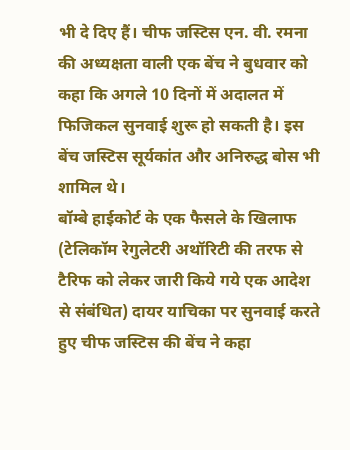भी दे दिए हैं। चीफ जस्टिस एन. वी. रमना की अध्यक्षता वाली एक बेंच ने बुधवार को कहा कि अगले 10 दिनों में अदालत में फिजिकल सुनवाई शुरू हो सकती है। इस बेंच जस्टिस सूर्यकांत और अनिरुद्ध बोस भी शामिल थे।
बॉम्बे हाईकोर्ट के एक फैसले के खिलाफ (टेलिकॉम रेगुलेटरी अथॉरिटी की तरफ से टैरिफ को लेकर जारी किये गये एक आदेश से संबंधित) दायर याचिका पर सुनवाई करते हुए चीफ जस्टिस की बेंच ने कहा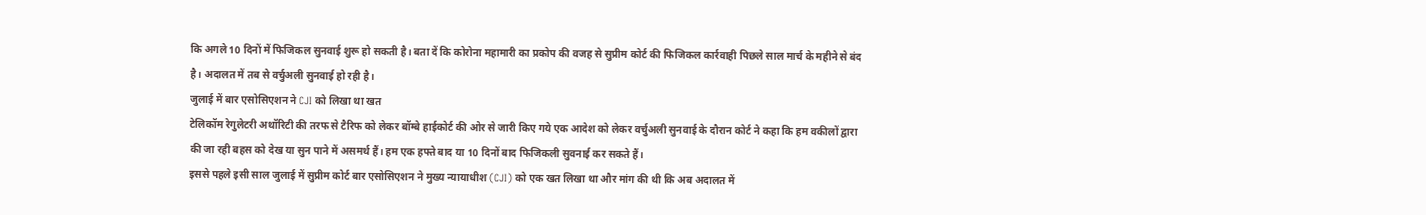कि अगले 10 दिनों में फिजिकल सुनवाई शुरू हो सकती है। बता दें कि कोरोना महामारी का प्रकोप की वजह से सुप्रीम कोर्ट की फिजिकल कार्रवाही पिछले साल मार्च के महीने से बंद है। अदालत में तब से वर्चुअली सुनवाई हो रही है।
जुलाई में बार एसोसिएशन ने CJI को लिखा था खत
टेलिकॉम रेगुलेटरी अथॉरिटी की तरफ से टैरिफ को लेकर बॉम्बे हाईकोर्ट की ओर से जारी किए गये एक आदेश को लेकर वर्चुअली सुनवाई के दौरान कोर्ट ने कहा कि हम वकीलों द्वारा की जा रही बहस को देख या सुन पाने में असमर्थ हैं। हम एक हफ्ते बाद या 10 दिनों बाद फिजिकली सुवनाई कर सकते हैं।
इससे पहले इसी साल जुलाई में सुप्रीम कोर्ट बार एसोसिएशन ने मुख्य न्यायाधीश (CJI) को एक खत लिखा था और मांग की थी कि अब अदालत में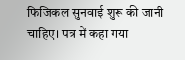फिजिकल सुनवाई शुरू की जानी चाहिए। पत्र में कहा गया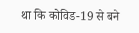था कि कोविड-19 से बने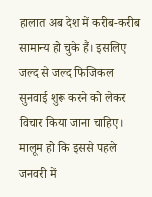हालात अब देश में करीब-करीब सामान्य हो चुके हैं। इसलिए जल्द से जल्द फिजिकल सुनवाई शुरू करने को लेकर विचार किया जाना चाहिए। मालूम हो कि इससे पहले जनवरी में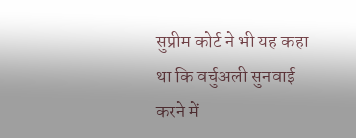सुप्रीम कोर्ट ने भी यह कहा था कि वर्चुअली सुनवाई करने में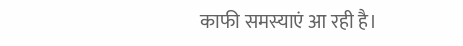काफी समस्याएं आ रही है।